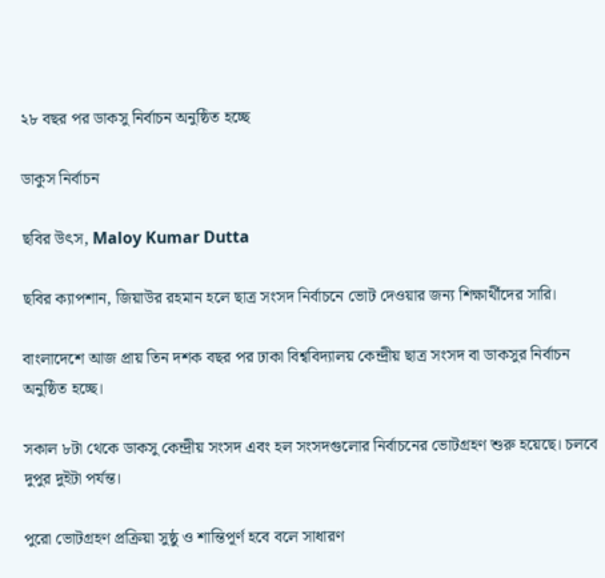২৮ বছর পর ডাকসু নির্বাচন অনুষ্ঠিত হচ্ছে

ডাকুস নির্বাচন

ছবির উৎস, Maloy Kumar Dutta

ছবির ক্যাপশান, জিয়াউর রহমান হলে ছাত্র সংসদ নির্বাচনে ভোট দেওয়ার জন্য শিক্ষার্থীদের সারি।

বাংলাদেশে আজ প্রায় তিন দশক বছর পর ঢাকা বিশ্ববিদ্যালয় কেন্দ্রীয় ছাত্র সংসদ বা ডাকসুর নির্বাচন অনুষ্ঠিত হচ্ছে।

সকাল ৮টা থেকে ডাকসু কেন্দ্রীয় সংসদ এবং হল সংসদগুলোর নির্বাচনের ভোটগ্রহণ শুরু হয়েছে। চলবে দুপুর দুইটা পর্যন্ত।

পুরো ভোটগ্রহণ প্রক্রিয়া সুষ্ঠু ও শান্তিপূর্ণ হবে বলে সাধারণ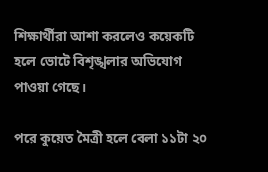শিক্ষার্থীরা আশা করলেও কয়েকটি হলে ভোটে বিশৃঙ্খলার অভিযোগ পাওয়া গেছে।

পরে কুয়েত মৈত্রী হলে বেলা ১১টা ২০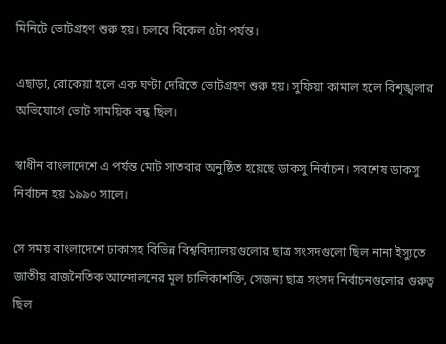মিনিটে ভোটগ্রহণ শুরু হয়। চলবে বিকেল ৫টা পর্যন্ত।

এছাড়া, রোকেয়া হলে এক ঘণ্টা দেরিতে ভোটগ্রহণ শুরু হয়। সুফিয়া কামাল হলে বিশৃঙ্খলার অভিযোগে ভোট সাময়িক বন্ধ ছিল।

স্বাধীন বাংলাদেশে এ পর্যন্ত মোট সাতবার অনুষ্ঠিত হয়েছে ডাকসু নির্বাচন। সবশেষ ডাকসু নির্বাচন হয় ১৯৯০ সালে।

সে সময় বাংলাদেশে ঢাকাসহ বিভিন্ন বিশ্ববিদ্যালয়গুলোর ছাত্র সংসদগুলো ছিল নানা ইস্যুতে জাতীয় রাজনৈতিক আন্দোলনের মূল চালিকাশক্তি, সেজন্য ছাত্র সংসদ নির্বাচনগুলোর গুরুত্ব ছিল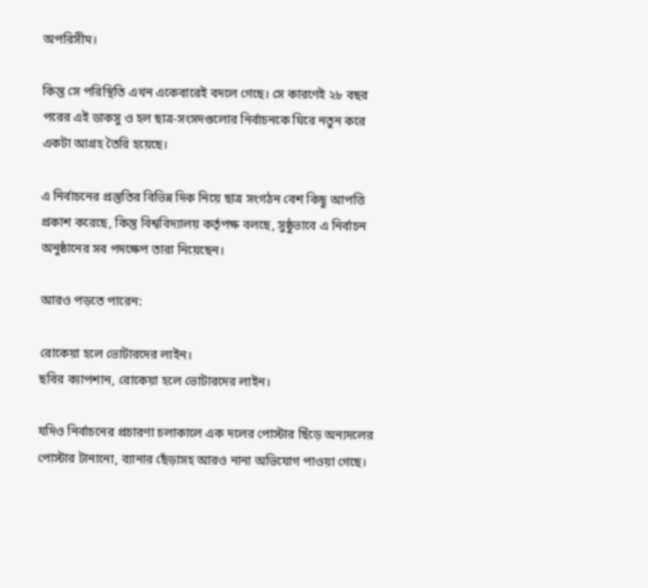অপরিসীম।

কিন্তু সে পরিস্থিতি এখন একেবারেই বদলে গেছে। সে কারণেই ২৮ বছর পরের এই ডাকসু ও হল ছাত্র-সংসদগুলোর নির্বাচনকে ঘিরে নতুন করে একটা আগ্রহ তৈরি হয়েছে।

এ নির্বাচনের প্রস্তুতির বিভিন্ন দিক নিয়ে ছাত্র সংগঠন বেশ কিছু আপত্তি প্রকাশ করেছে, কিন্তু বিশ্ববিদ্যালয় কর্তৃপক্ষ বলছে, সুষ্ঠুভাবে এ নির্বাচন অনুষ্ঠানের সব পদক্ষেপ তারা নিয়েছেন।

আরও পড়তে পারেন:

রোকেয়া হলে ভোটারদের লাইন।
ছবির ক্যাপশান, রোকেয়া হলে ভোটারদের লাইন।

যদিও নির্বাচনের প্রচারণা চলাকালে এক দলের পোস্টার ছিঁড়ে অন্যদলের পোস্টার টানানো, ব্যানার ছেঁড়াসহ আরও নানা অভিযোগ পাওয়া গেছে।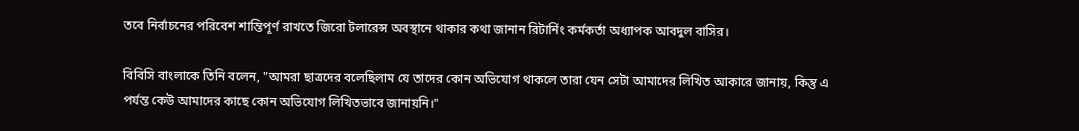তবে নির্বাচনের পরিবেশ শান্তিপূর্ণ রাখতে জিরো টলারেন্স অবস্থানে থাকার কথা জানান রিটার্নিং কর্মকর্তা অধ্যাপক আবদুল বাসির।

বিবিসি বাংলাকে তিনি বলেন, "আমরা ছাত্রদের বলেছিলাম যে তাদের কোন অভিযোগ থাকলে তারা যেন সেটা আমাদের লিখিত আকারে জানায়, কিন্তু এ পর্যন্ত কেউ আমাদের কাছে কোন অভিযোগ লিখিতভাবে জানায়নি।"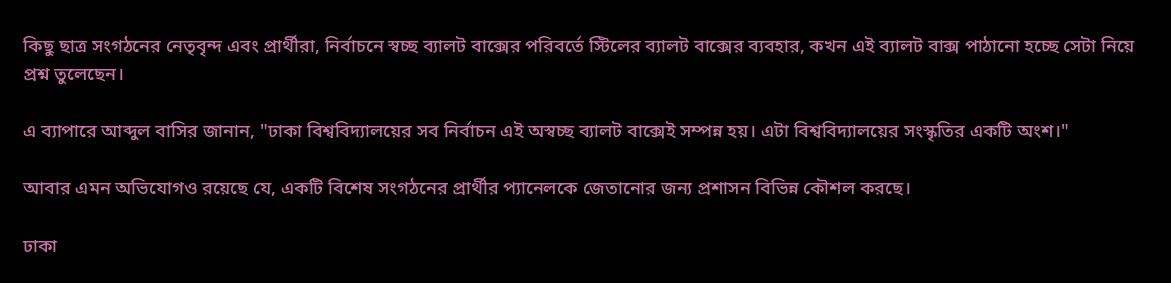কিছু ছাত্র সংগঠনের নেতৃবৃন্দ এবং প্রার্থীরা, নির্বাচনে স্বচ্ছ ব্যালট বাক্সের পরিবর্তে স্টিলের ব্যালট বাক্সের ব্যবহার, কখন এই ব্যালট বাক্স পাঠানো হচ্ছে সেটা নিয়ে প্রশ্ন তুলেছেন।

এ ব্যাপারে আব্দুল বাসির জানান, "ঢাকা বিশ্ববিদ্যালয়ের সব নির্বাচন এই অস্বচ্ছ ব্যালট বাক্সেই সম্পন্ন হয়। এটা বিশ্ববিদ্যালয়ের সংস্কৃতির একটি অংশ।"

আবার এমন অভিযোগও রয়েছে যে, একটি বিশেষ সংগঠনের প্রার্থীর প্যানেলকে জেতানোর জন্য প্রশাসন বিভিন্ন কৌশল করছে।

ঢাকা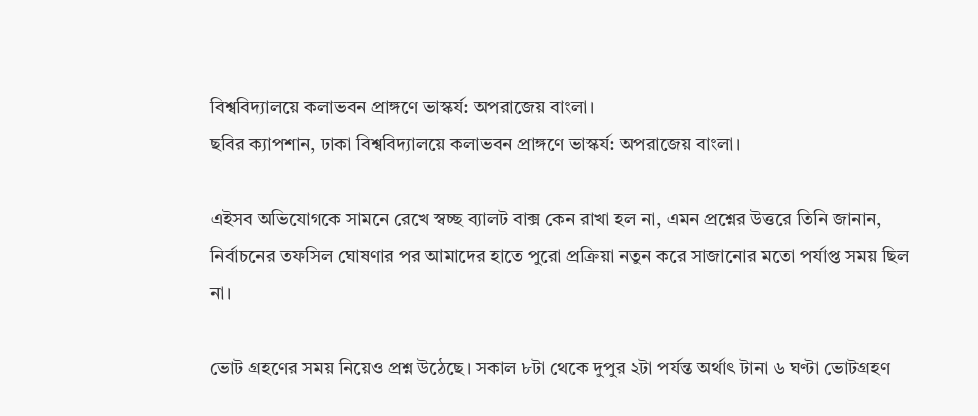বিশ্ববিদ্যালয়ে কলাভবন প্রাঙ্গণে ভাস্কর্য: অপরাজেয় বাংলা।
ছবির ক্যাপশান, ঢাকা বিশ্ববিদ্যালয়ে কলাভবন প্রাঙ্গণে ভাস্কর্য: অপরাজেয় বাংলা।

এইসব অভিযোগকে সামনে রেখে স্বচ্ছ ব্যালট বাক্স কেন রাখা হল না, এমন প্রশ্নের উত্তরে তিনি জানান, নির্বাচনের তফসিল ঘোষণার পর আমাদের হাতে পুরো প্রক্রিয়া নতুন করে সাজানোর মতো পর্যাপ্ত সময় ছিল না।

ভোট গ্রহণের সময় নিয়েও প্রশ্ন উঠেছে। সকাল ৮টা থেকে দুপুর ২টা পর্যন্ত অর্থাৎ টানা ৬ ঘণ্টা ভোটগ্রহণ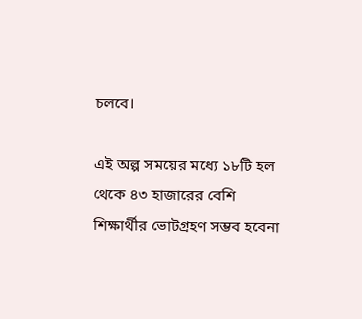চলবে।

এই অল্প সময়ের মধ্যে ১৮টি হল থেকে ৪৩ হাজারের বেশি শিক্ষার্থীর ভোটগ্রহণ সম্ভব হবেনা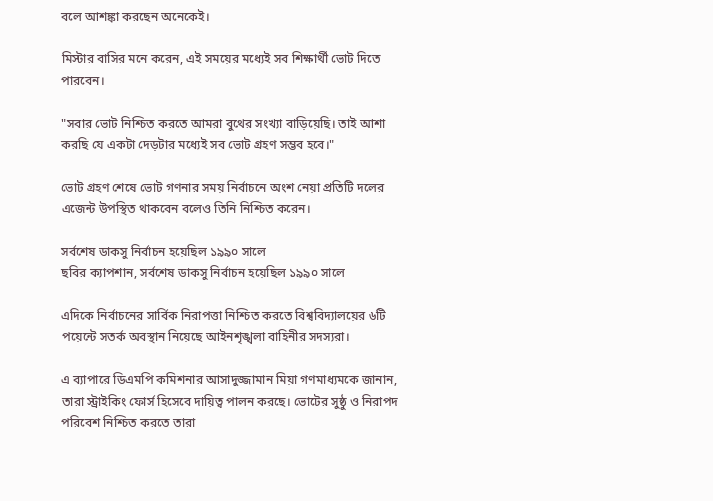বলে আশঙ্কা করছেন অনেকেই।

মিস্টার বাসির মনে করেন, এই সময়ের মধ্যেই সব শিক্ষার্থী ভোট দিতে পারবেন।

"সবার ভোট নিশ্চিত করতে আমরা বুথের সংখ্যা বাড়িয়েছি। তাই আশা করছি যে একটা দেড়টার মধ্যেই সব ভোট গ্রহণ সম্ভব হবে।"

ভোট গ্রহণ শেষে ভোট গণনার সময় নির্বাচনে অংশ নেয়া প্রতিটি দলের এজেন্ট উপস্থিত থাকবেন বলেও তিনি নিশ্চিত করেন।

সর্বশেষ ডাকসু নির্বাচন হয়েছিল ১৯৯০ সালে
ছবির ক্যাপশান, সর্বশেষ ডাকসু নির্বাচন হয়েছিল ১৯৯০ সালে

এদিকে নির্বাচনের সার্বিক নিরাপত্তা নিশ্চিত করতে বিশ্ববিদ্যালয়ের ৬টি পয়েন্টে সতর্ক অবস্থান নিয়েছে আইনশৃঙ্খলা বাহিনীর সদস্যরা।

এ ব্যাপারে ডিএমপি কমিশনার আসাদুজ্জামান মিয়া গণমাধ্যমকে জানান, তারা স্ট্রাইকিং ফোর্স হিসেবে দায়িত্ব পালন করছে। ভোটের সুষ্ঠু ও নিরাপদ পরিবেশ নিশ্চিত করতে তারা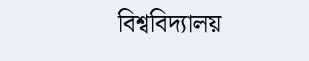বিশ্ববিদ্যালয়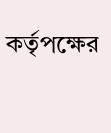কর্তৃপক্ষের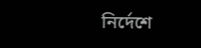নির্দেশে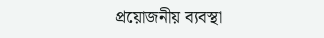প্রয়োজনীয় ব্যবস্থা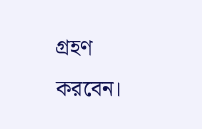গ্রহণ করবেন।